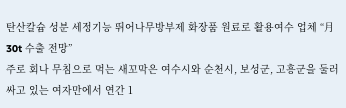탄산칼슘 성분 세정기능 뛰어나무방부제 화장품 원료로 활용여수 업체 “月30t 수출 전망”
주로 회나 무침으로 먹는 새꼬막은 여수시와 순천시, 보성군, 고흥군을 둘러싸고 있는 여자만에서 연간 1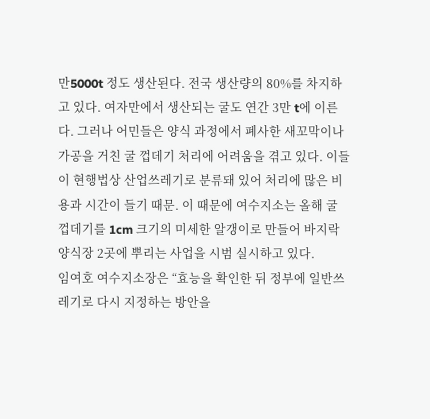만5000t 정도 생산된다. 전국 생산량의 80%를 차지하고 있다. 여자만에서 생산되는 굴도 연간 3만 t에 이른다. 그러나 어민들은 양식 과정에서 폐사한 새꼬막이나 가공을 거친 굴 껍데기 처리에 어려움을 겪고 있다. 이들이 현행법상 산업쓰레기로 분류돼 있어 처리에 많은 비용과 시간이 들기 때문. 이 때문에 여수지소는 올해 굴 껍데기를 1cm 크기의 미세한 알갱이로 만들어 바지락 양식장 2곳에 뿌리는 사업을 시범 실시하고 있다.
임여호 여수지소장은 “효능을 확인한 뒤 정부에 일반쓰레기로 다시 지정하는 방안을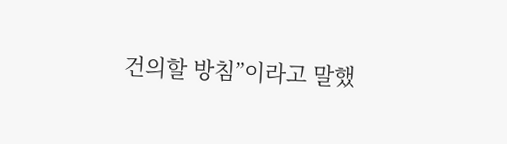건의할 방침”이라고 말했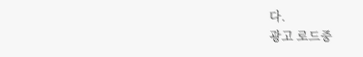다.
광고 로드중